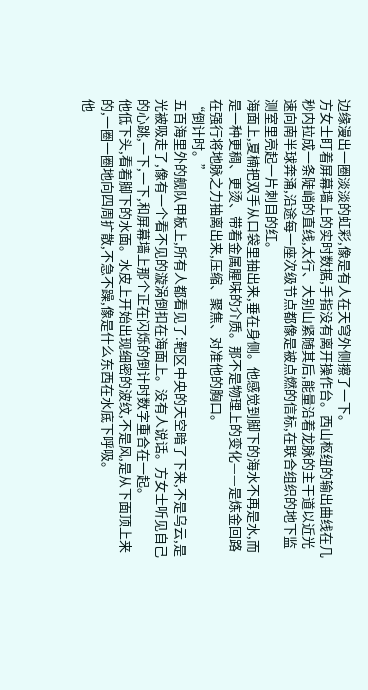边缘漫出一圈淡淡的虹彩,像是有人在天穹外侧擦了一下。
方女士盯着屏幕墙上的实时数据,手指没有离开操作台。西山枢纽的输出曲线在几秒内拉成一条陡峭的直线,太行、大别山紧随其后,能量沿着龙脉的主干道以近光速向南半球奔涌,沿途每一座次级节点都像是被点燃的信标,在联合组织的地下监测室里亮起一片刺目的红。
海面上,夏楠把双手从口袋里抽出来,垂在身侧。他感觉到脚下的海水不再是水,而是一种更稠、更烫、带着金属腥味的介质。那不是物理上的变化——是炼金回路在强行将地脉之力抽离出来,压缩、聚焦、对准他的胸口。
“倒计时。”
五百海里外的舰队甲板上,所有人都看见了:靶区中央的天空暗了下来,不是乌云,是光被吸走了,像有一个看不见的漩涡倒扣在海面上。没有人说话。方女士听见自己的心跳,一下,一下,和屏幕墙上那个正在闪烁的倒计时数字重合在一起。
他低下头,看着脚下的水面。水皮上开始出现细密的波纹,不是风,是从下面顶上来的,一圈一圈地向四周扩散,不急不躁,像是什么东西在水底下呼吸。
他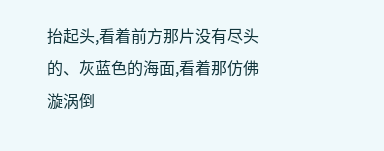抬起头,看着前方那片没有尽头的、灰蓝色的海面,看着那仿佛漩涡倒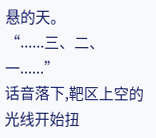悬的天。
“......三、二、一......”
话音落下,靶区上空的光线开始扭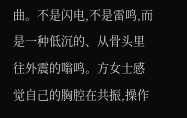曲。不是闪电,不是雷鸣,而是一种低沉的、从骨头里往外震的嗡鸣。方女士感觉自己的胸腔在共振,操作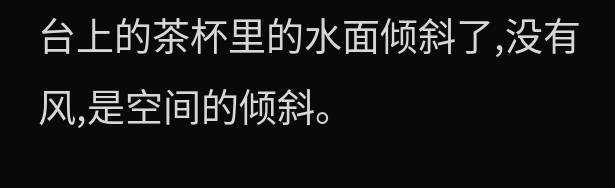台上的茶杯里的水面倾斜了,没有风,是空间的倾斜。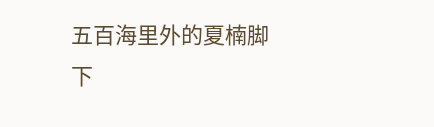五百海里外的夏楠脚下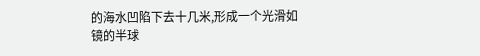的海水凹陷下去十几米,形成一个光滑如镜的半球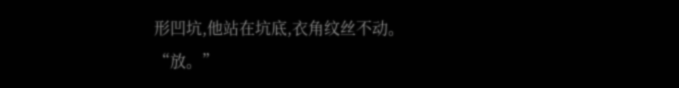形凹坑,他站在坑底,衣角纹丝不动。
“放。”